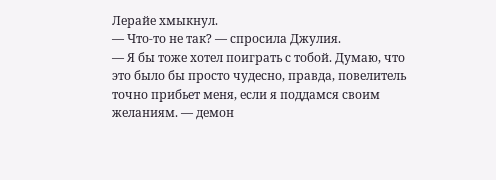Лерайе хмыкнул.
— Что-то не так? — спросила Джулия.
— Я бы тоже хотел поиграть с тобой. Думаю, что это было бы просто чудесно, правда, повелитель точно прибьет меня, если я поддамся своим желаниям. — демон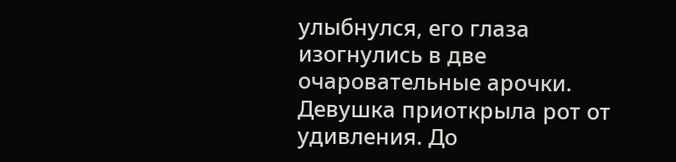улыбнулся, его глаза изогнулись в две очаровательные арочки.
Девушка приоткрыла рот от удивления. До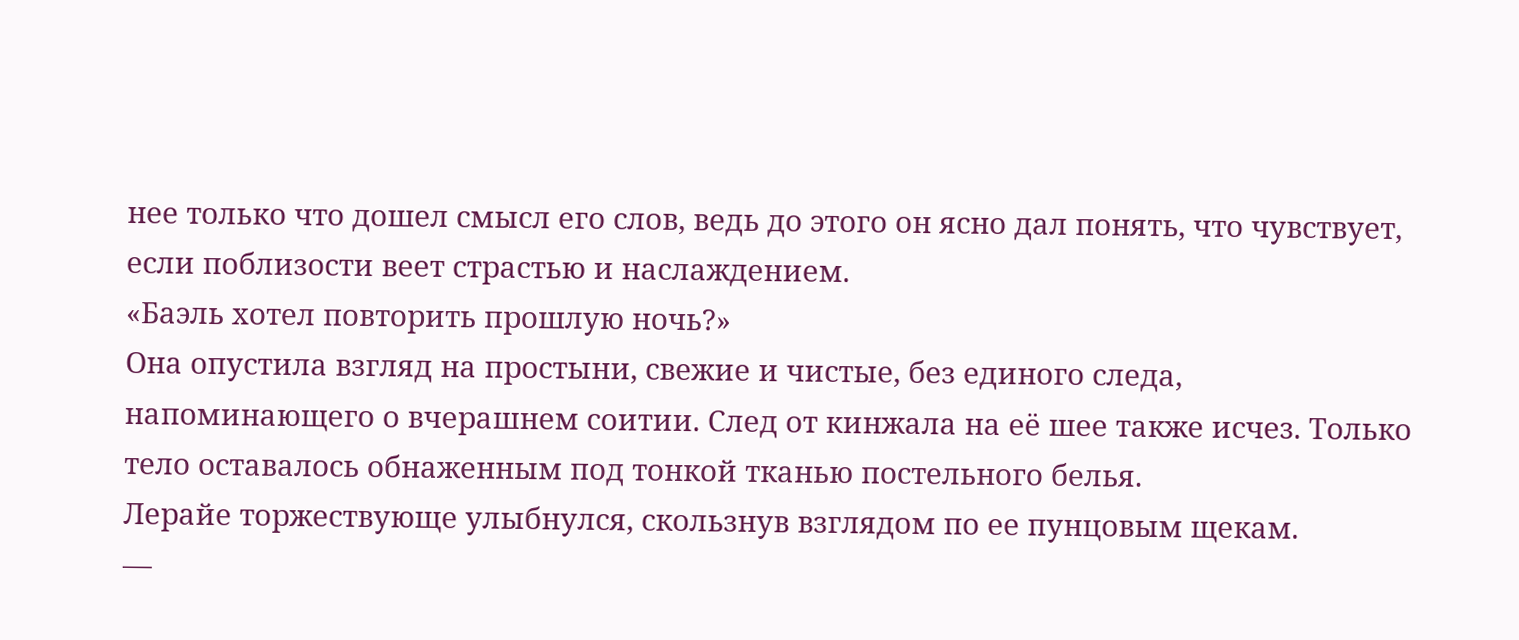нее только что дошел смысл его слов, ведь до этого он ясно дал понять, что чувствует, если поблизости веет страстью и наслаждением.
«Баэль хотел повторить прошлую ночь?»
Она опустила взгляд на простыни, свежие и чистые, без единого следа, напоминающего о вчерашнем соитии. След от кинжала на её шее также исчез. Только тело оставалось обнаженным под тонкой тканью постельного белья.
Лерайе торжествующе улыбнулся, скользнув взглядом по ее пунцовым щекам.
—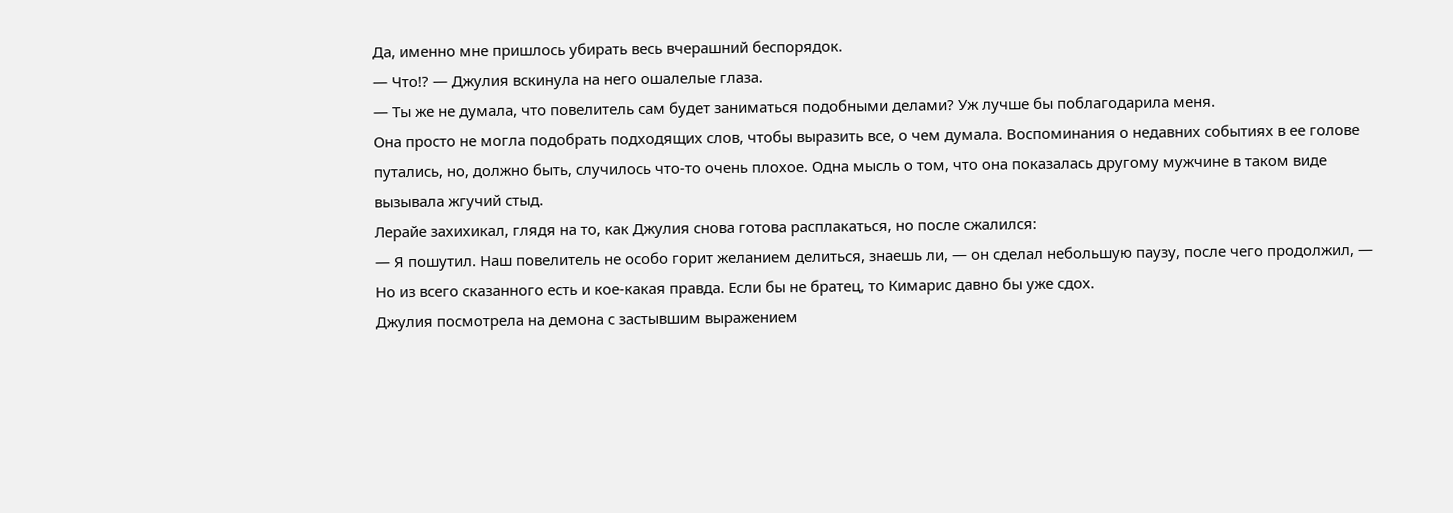Да, именно мне пришлось убирать весь вчерашний беспорядок.
— Что!? — Джулия вскинула на него ошалелые глаза.
— Ты же не думала, что повелитель сам будет заниматься подобными делами? Уж лучше бы поблагодарила меня.
Она просто не могла подобрать подходящих слов, чтобы выразить все, о чем думала. Воспоминания о недавних событиях в ее голове путались, но, должно быть, случилось что-то очень плохое. Одна мысль о том, что она показалась другому мужчине в таком виде вызывала жгучий стыд.
Лерайе захихикал, глядя на то, как Джулия снова готова расплакаться, но после сжалился:
— Я пошутил. Наш повелитель не особо горит желанием делиться, знаешь ли, — он сделал небольшую паузу, после чего продолжил, — Но из всего сказанного есть и кое-какая правда. Если бы не братец, то Кимарис давно бы уже сдох.
Джулия посмотрела на демона с застывшим выражением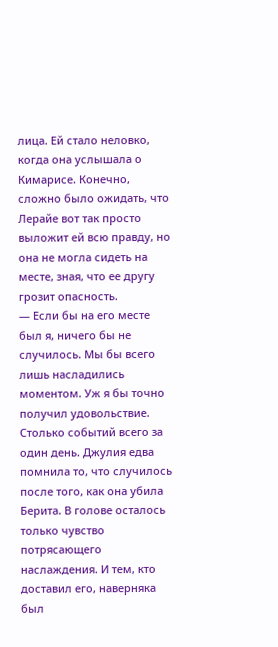лица. Ей стало неловко, когда она услышала о Кимарисе. Конечно, сложно было ожидать, что Лерайе вот так просто выложит ей всю правду, но она не могла сидеть на месте, зная, что ее другу грозит опасность.
— Если бы на его месте был я, ничего бы не случилось. Мы бы всего лишь насладились моментом. Уж я бы точно получил удовольствие.
Столько событий всего за один день. Джулия едва помнила то, что случилось после того, как она убила Берита. В голове осталось только чувство потрясающего наслаждения. И тем, кто доставил его, наверняка был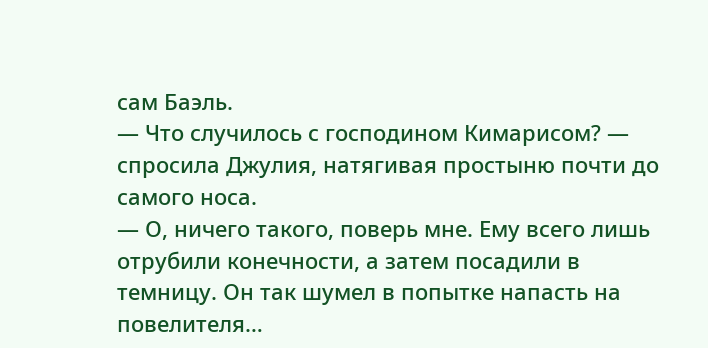сам Баэль.
— Что случилось с господином Кимарисом? — спросила Джулия, натягивая простыню почти до самого носа.
— О, ничего такого, поверь мне. Ему всего лишь отрубили конечности, а затем посадили в темницу. Он так шумел в попытке напасть на повелителя…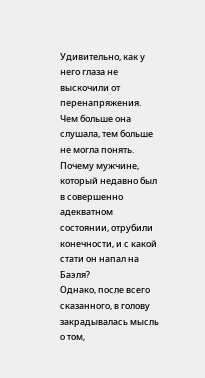Удивительно, как у него глаза не выскочили от перенапряжения.
Чем больше она слушала, тем больше не могла понять. Почему мужчине, который недавно был в совершенно адекватном состоянии, отрубили конечности, и с какой стати он напал на Баэля?
Однако, после всего сказанного, в голову закрадывалась мысль о том,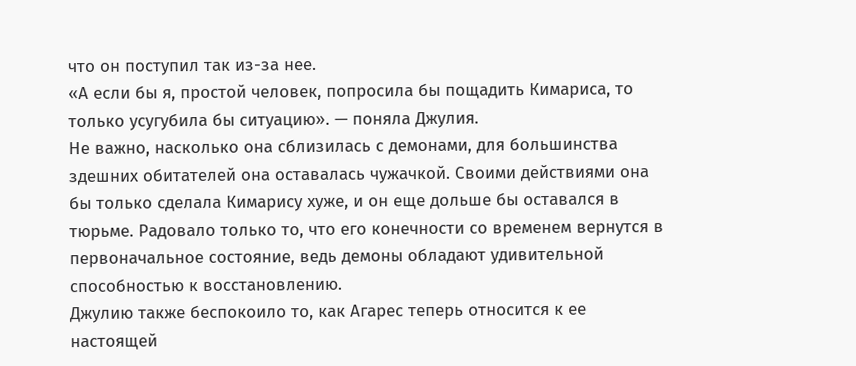что он поступил так из-за нее.
«А если бы я, простой человек, попросила бы пощадить Кимариса, то только усугубила бы ситуацию». — поняла Джулия.
Не важно, насколько она сблизилась с демонами, для большинства здешних обитателей она оставалась чужачкой. Своими действиями она бы только сделала Кимарису хуже, и он еще дольше бы оставался в тюрьме. Радовало только то, что его конечности со временем вернутся в первоначальное состояние, ведь демоны обладают удивительной способностью к восстановлению.
Джулию также беспокоило то, как Агарес теперь относится к ее настоящей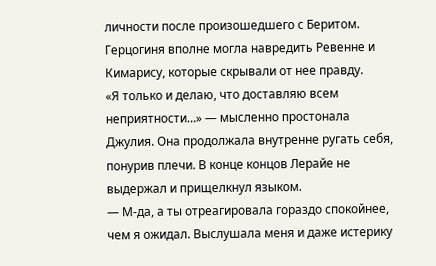личности после произошедшего с Беритом. Герцогиня вполне могла навредить Ревенне и Кимарису, которые скрывали от нее правду.
«Я только и делаю, что доставляю всем неприятности…» — мысленно простонала Джулия. Она продолжала внутренне ругать себя, понурив плечи. В конце концов Лерайе не выдержал и прищелкнул языком.
— М-да, а ты отреагировала гораздо спокойнее, чем я ожидал. Выслушала меня и даже истерику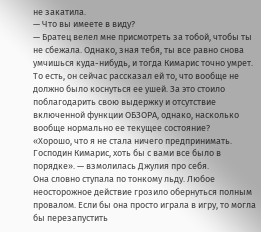не закатила.
— Что вы имеете в виду?
— Братец велел мне присмотреть за тобой, чтобы ты не сбежала. Однако, зная тебя, ты все равно снова умчишься куда-нибудь, и тогда Кимарис точно умрет.
То есть, он сейчас рассказал ей то, что вообще не должно было коснуться ее ушей. За это стоило поблагодарить свою выдержку и отсутствие включенной функции ОБЗОРА, однако, насколько вообще нормально ее текущее состояние?
«Хорошо, что я не стала ничего предпринимать. Господин Кимарис, хоть бы с вами все было в порядке». — взмолилась Джулия про себя.
Она словно ступала по тонкому льду. Любое неосторожное действие грозило обернуться полным провалом. Если бы она просто играла в игру, то могла бы перезапустить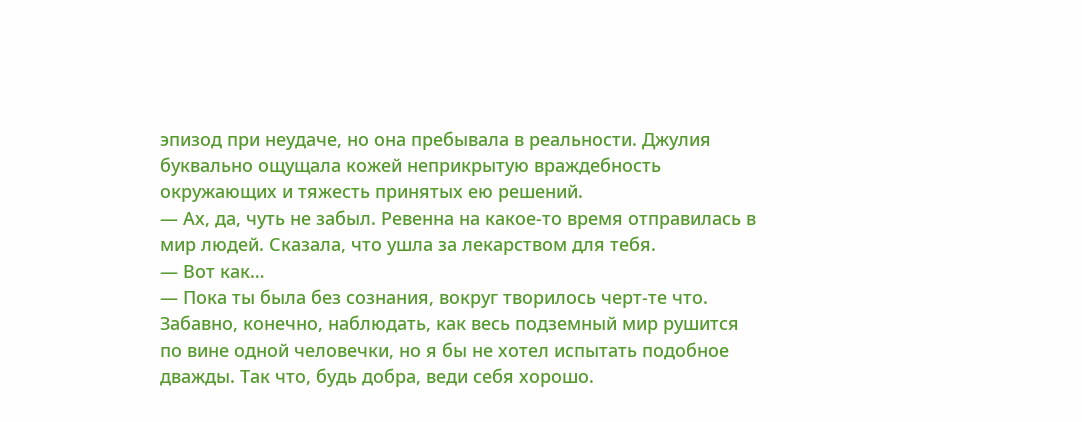эпизод при неудаче, но она пребывала в реальности. Джулия буквально ощущала кожей неприкрытую враждебность окружающих и тяжесть принятых ею решений.
— Ах, да, чуть не забыл. Ревенна на какое-то время отправилась в мир людей. Сказала, что ушла за лекарством для тебя.
— Вот как…
— Пока ты была без сознания, вокруг творилось черт-те что. Забавно, конечно, наблюдать, как весь подземный мир рушится по вине одной человечки, но я бы не хотел испытать подобное дважды. Так что, будь добра, веди себя хорошо.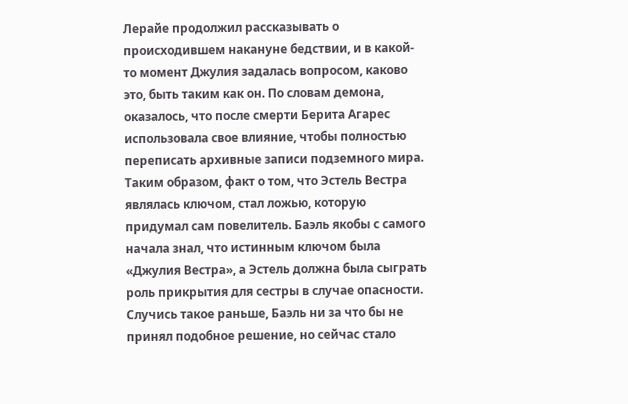Лерайе продолжил рассказывать о происходившем накануне бедствии, и в какой-то момент Джулия задалась вопросом, каково это, быть таким как он. По словам демона, оказалось, что после смерти Берита Агарес использовала свое влияние, чтобы полностью переписать архивные записи подземного мира.
Таким образом, факт о том, что Эстель Вестра являлась ключом, стал ложью, которую придумал сам повелитель. Баэль якобы с самого начала знал, что истинным ключом была «Джулия Вестра», а Эстель должна была сыграть роль прикрытия для сестры в случае опасности.
Случись такое раньше, Баэль ни за что бы не принял подобное решение, но сейчас стало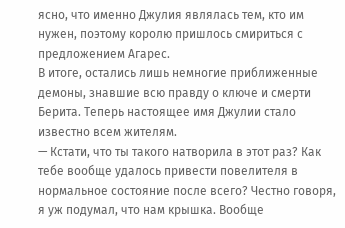ясно, что именно Джулия являлась тем, кто им нужен, поэтому королю пришлось смириться с предложением Агарес.
В итоге, остались лишь немногие приближенные демоны, знавшие всю правду о ключе и смерти Берита. Теперь настоящее имя Джулии стало известно всем жителям.
— Кстати, что ты такого натворила в этот раз? Как тебе вообще удалось привести повелителя в нормальное состояние после всего? Честно говоря, я уж подумал, что нам крышка. Вообще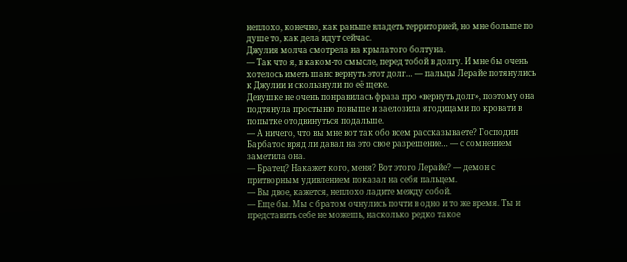неплохо, конечно, как раньше владеть территорией, но мне больше по душе то, как дела идут сейчас.
Джулия молча смотрела на крылатого болтуна.
— Так что я, в каком-то смысле, перед тобой в долгу. И мне бы очень хотелось иметь шанс вернуть этот долг… — пальцы Лерайе потянулись к Джулии и скользнули по её щеке.
Девушке не очень понравилась фраза про «вернуть долг», поэтому она подтянула простыню повыше и заелозила ягодицами по кровати в попытке отодвинуться подальше.
— А ничего, что вы мне вот так обо всем рассказываете? Господин Барбатос вряд ли давал на это свое разрешение… — с сомнением заметила она.
— Братец? Накажет кого, меня? Вот этого Лерайе? — демон с притворным удивлением показал на себя пальцем.
— Вы двое, кажется, неплохо ладите между собой.
— Еще бы. Мы с братом очнулись почти в одно и то же время. Ты и представить себе не можешь, насколько редко такое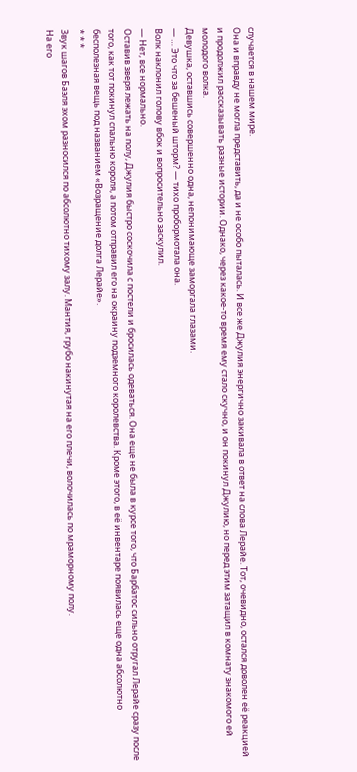случается в нашем мире.
Она и вправду не могла представить, да и не особо пыталась. И все же Джулия энергично закивала в ответ на слова Лерайе. Тот, очевидно, остался доволен её реакцией и продолжил рассказывать разные истории. Однако, через какое-то время ему стало скучно, и он покинул Джулию, но перед этим затащил в комнату знакомого ей молодого волка.
Девушка, оставшись совершенно одна, непонимающе заморгала глазами.
— … Это что за бешеный шторм? — тихо пробормотала она.
Волк наклонил голову вбок и вопросительно заскулил.
— Нет, все нормально.
Оставив зверя лежать на полу, Джулия быстро соскочила с постели и бросилась одеваться. Она еще не была в курсе того, что Барбатос сильно отругал Лерайе сразу после того, как тот покинул спальню короля, а потом отправил его на окраину подземного королевства. Кроме этого, в её инвентаре появилась еще одна абсолютно бесполезная вещь под названием «Возращение долга Лерайе».
* * *
Звук шагов Баэля эхом разносился по абсолютно тихому залу. Мантия, грубо накинутая на его плечи, волочилась по мраморному полу.
На его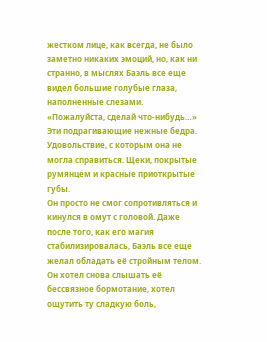жестком лице, как всегда, не было заметно никаких эмоций, но, как ни странно, в мыслях Баэль все еще видел большие голубые глаза, наполненные слезами.
«Пожалуйста, сделай что-нибудь…»
Эти подрагивающие нежные бедра. Удовольствие, с которым она не могла справиться. Щеки, покрытые румянцем и красные приоткрытые губы.
Он просто не смог сопротивляться и кинулся в омут с головой. Даже после того, как его магия стабилизировалась, Баэль все еще желал обладать её стройным телом. Он хотел снова слышать её бессвязное бормотание, хотел ощутить ту сладкую боль,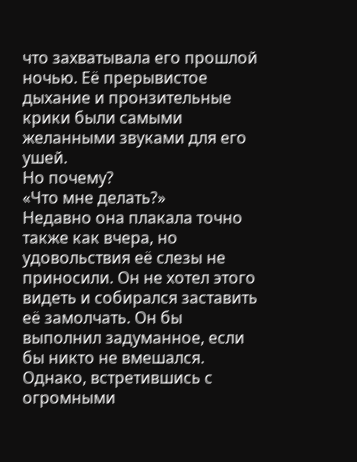что захватывала его прошлой ночью. Её прерывистое дыхание и пронзительные крики были самыми желанными звуками для его ушей.
Но почему?
«Что мне делать?»
Недавно она плакала точно также как вчера, но удовольствия её слезы не приносили. Он не хотел этого видеть и собирался заставить её замолчать. Он бы выполнил задуманное, если бы никто не вмешался.
Однако, встретившись с огромными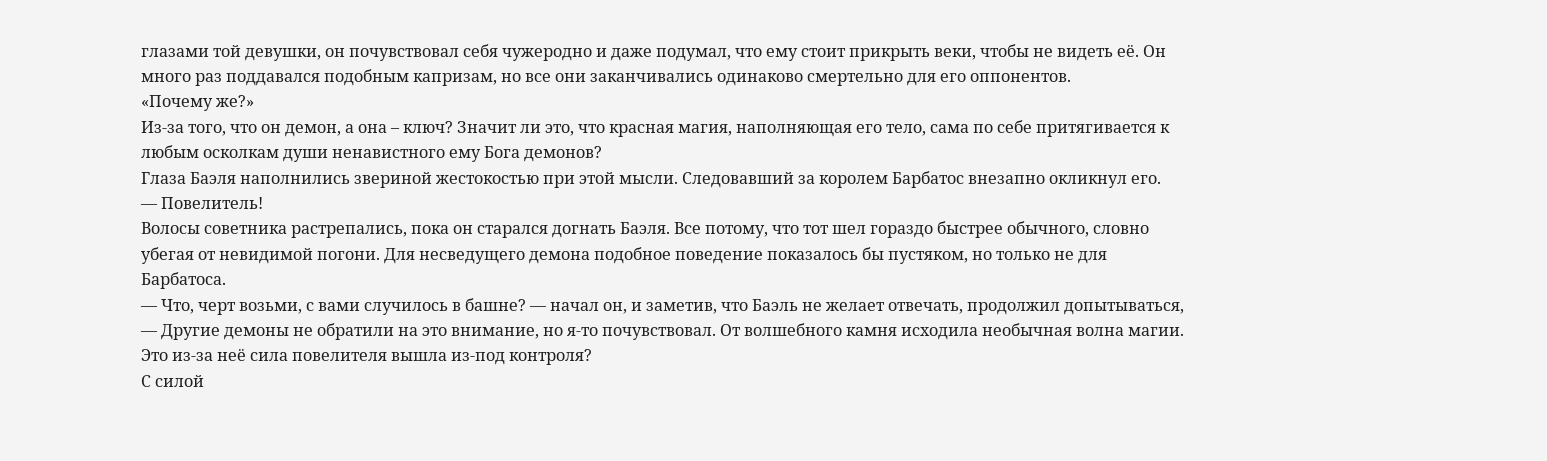глазами той девушки, он почувствовал себя чужеродно и даже подумал, что ему стоит прикрыть веки, чтобы не видеть её. Он много раз поддавался подобным капризам, но все они заканчивались одинаково смертельно для его оппонентов.
«Почему же?»
Из-за того, что он демон, а она – ключ? Значит ли это, что красная магия, наполняющая его тело, сама по себе притягивается к любым осколкам души ненавистного ему Бога демонов?
Глаза Баэля наполнились звериной жестокостью при этой мысли. Следовавший за королем Барбатос внезапно окликнул его.
— Повелитель!
Волосы советника растрепались, пока он старался догнать Баэля. Все потому, что тот шел гораздо быстрее обычного, словно убегая от невидимой погони. Для несведущего демона подобное поведение показалось бы пустяком, но только не для Барбатоса.
— Что, черт возьми, с вами случилось в башне? — начал он, и заметив, что Баэль не желает отвечать, продолжил допытываться, — Другие демоны не обратили на это внимание, но я-то почувствовал. От волшебного камня исходила необычная волна магии. Это из-за неё сила повелителя вышла из-под контроля?
С силой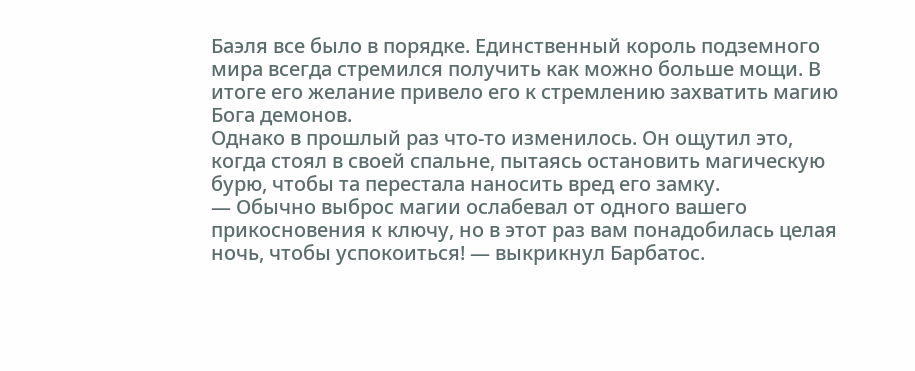Баэля все было в порядке. Единственный король подземного мира всегда стремился получить как можно больше мощи. В итоге его желание привело его к стремлению захватить магию Бога демонов.
Однако в прошлый раз что-то изменилось. Он ощутил это, когда стоял в своей спальне, пытаясь остановить магическую бурю, чтобы та перестала наносить вред его замку.
— Обычно выброс магии ослабевал от одного вашего прикосновения к ключу, но в этот раз вам понадобилась целая ночь, чтобы успокоиться! — выкрикнул Барбатос.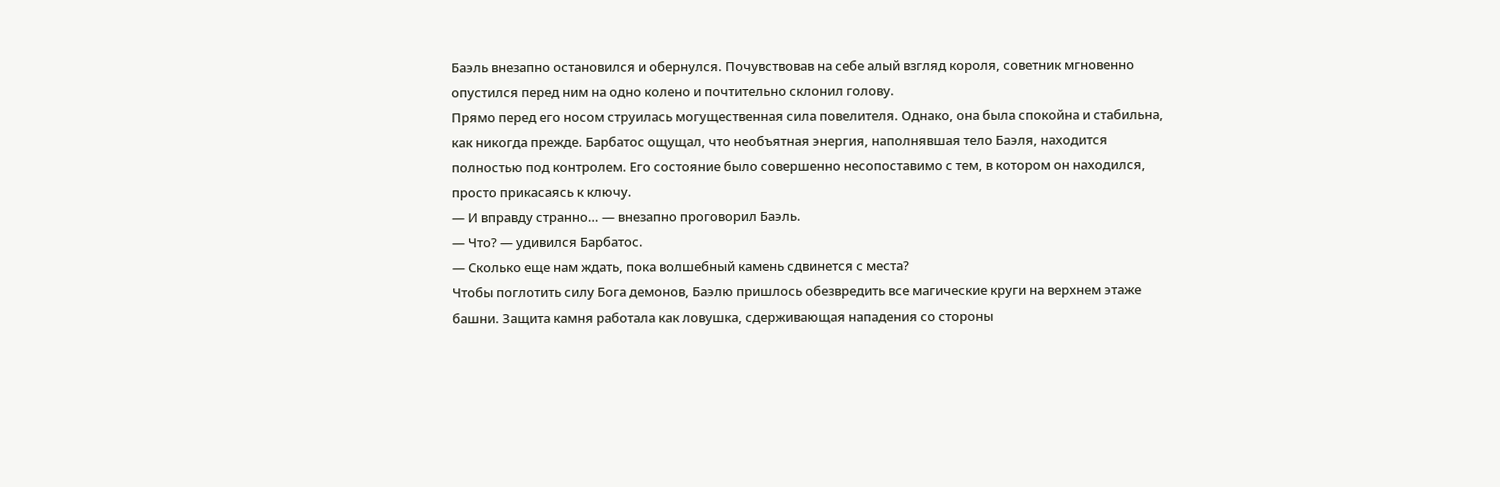Баэль внезапно остановился и обернулся. Почувствовав на себе алый взгляд короля, советник мгновенно опустился перед ним на одно колено и почтительно склонил голову.
Прямо перед его носом струилась могущественная сила повелителя. Однако, она была спокойна и стабильна, как никогда прежде. Барбатос ощущал, что необъятная энергия, наполнявшая тело Баэля, находится полностью под контролем. Его состояние было совершенно несопоставимо с тем, в котором он находился, просто прикасаясь к ключу.
— И вправду странно… — внезапно проговорил Баэль.
— Что? — удивился Барбатос.
— Сколько еще нам ждать, пока волшебный камень сдвинется с места?
Чтобы поглотить силу Бога демонов, Баэлю пришлось обезвредить все магические круги на верхнем этаже башни. Защита камня работала как ловушка, сдерживающая нападения со стороны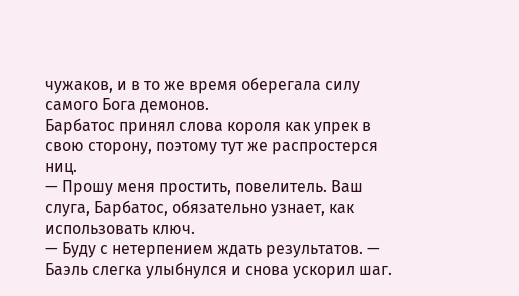чужаков, и в то же время оберегала силу самого Бога демонов.
Барбатос принял слова короля как упрек в свою сторону, поэтому тут же распростерся ниц.
— Прошу меня простить, повелитель. Ваш слуга, Барбатос, обязательно узнает, как использовать ключ.
— Буду с нетерпением ждать результатов. — Баэль слегка улыбнулся и снова ускорил шаг.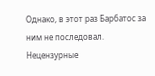Однако, в этот раз Барбатос за ним не последовал.
Нецензурные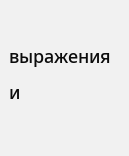выражения и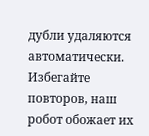дубли удаляются автоматически. Избегайте повторов, наш робот обожает их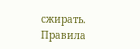сжирать. Правила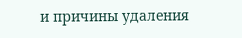и причины удаления